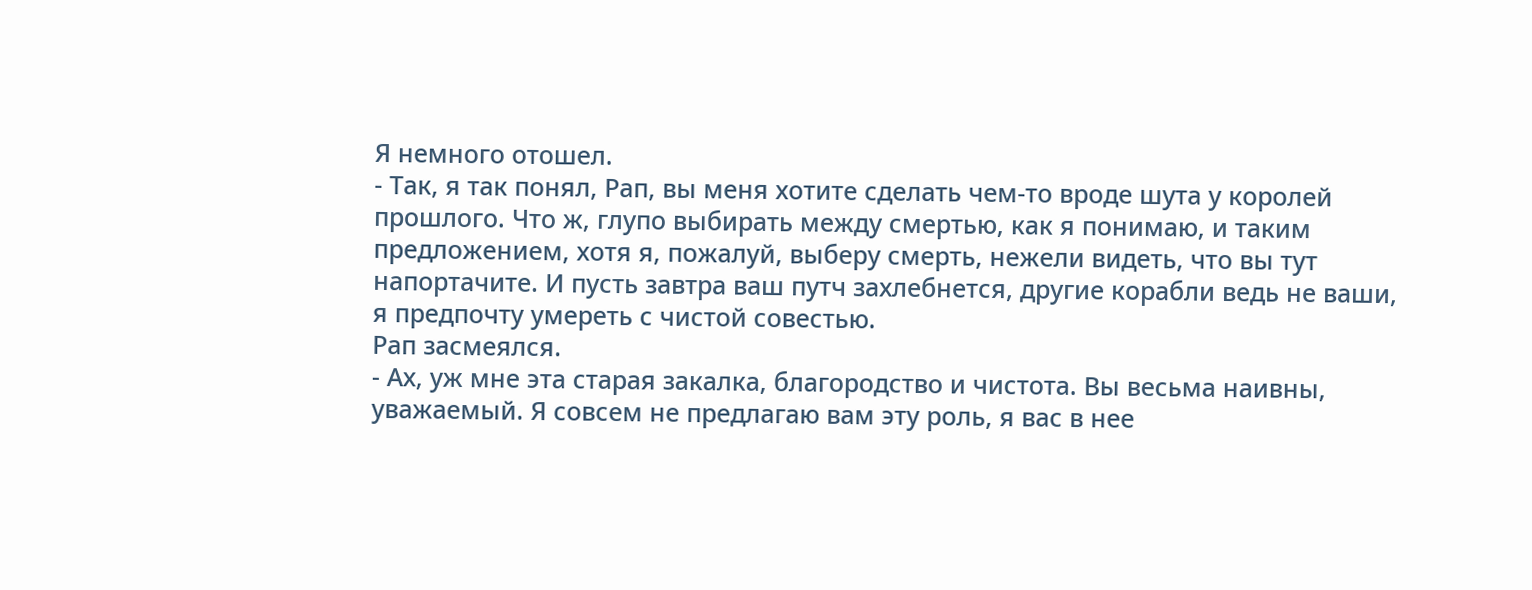Я немного отошел.
- Так, я так понял, Рап, вы меня хотите сделать чем-то вроде шута у королей прошлого. Что ж, глупо выбирать между смертью, как я понимаю, и таким предложением, хотя я, пожалуй, выберу смерть, нежели видеть, что вы тут напортачите. И пусть завтра ваш путч захлебнется, другие корабли ведь не ваши, я предпочту умереть с чистой совестью.
Рап засмеялся.
- Ах, уж мне эта старая закалка, благородство и чистота. Вы весьма наивны, уважаемый. Я совсем не предлагаю вам эту роль, я вас в нее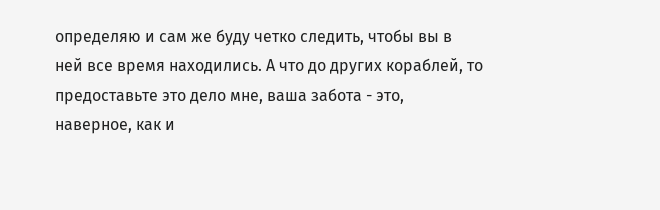определяю и сам же буду четко следить, чтобы вы в ней все время находились. А что до других кораблей, то предоставьте это дело мне, ваша забота - это, наверное, как и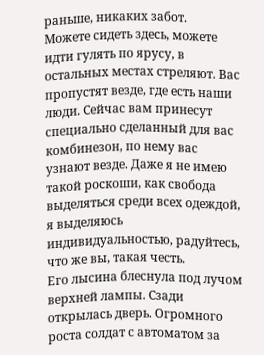раньше, никаких забот.
Можете сидеть здесь, можете идти гулять по ярусу, в остальных местах стреляют. Вас пропустят везде, где есть наши люди. Сейчас вам принесут специально сделанный для вас комбинезон, по нему вас узнают везде. Даже я не имею такой роскоши, как свобода выделяться среди всех одеждой, я выделяюсь индивидуальностью, радуйтесь, что же вы, такая честь.
Его лысина блеснула под лучом верхней лампы. Сзади открылась дверь. Огромного роста солдат с автоматом за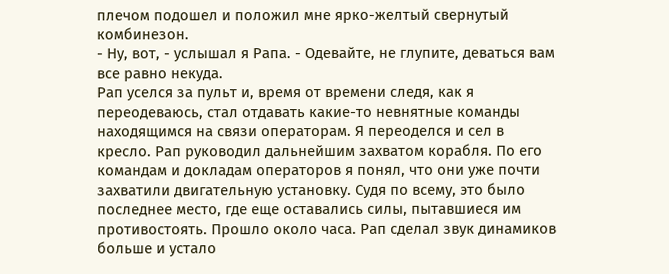плечом подошел и положил мне ярко-желтый свернутый комбинезон.
- Ну, вот, - услышал я Рапа. - Одевайте, не глупите, деваться вам все равно некуда.
Рап уселся за пульт и, время от времени следя, как я переодеваюсь, стал отдавать какие-то невнятные команды находящимся на связи операторам. Я переоделся и сел в кресло. Рап руководил дальнейшим захватом корабля. По его командам и докладам операторов я понял, что они уже почти захватили двигательную установку. Судя по всему, это было последнее место, где еще оставались силы, пытавшиеся им противостоять. Прошло около часа. Рап сделал звук динамиков больше и устало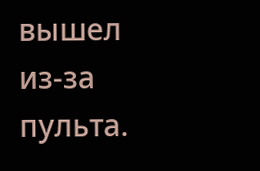вышел из-за пульта.